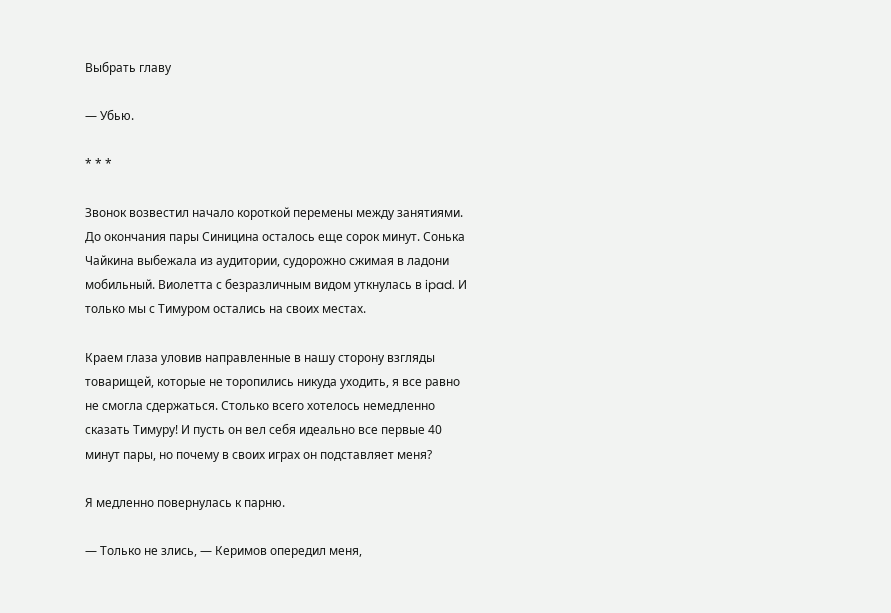Выбрать главу

— Убью.

* * *

Звонок возвестил начало короткой перемены между занятиями. До окончания пары Синицина осталось еще сорок минут. Сонька Чайкина выбежала из аудитории, судорожно сжимая в ладони мобильный. Виолетта с безразличным видом уткнулась в ipad. И только мы с Тимуром остались на своих местах.

Краем глаза уловив направленные в нашу сторону взгляды товарищей, которые не торопились никуда уходить, я все равно не смогла сдержаться. Столько всего хотелось немедленно сказать Тимуру! И пусть он вел себя идеально все первые 40 минут пары, но почему в своих играх он подставляет меня?

Я медленно повернулась к парню.

— Только не злись, — Керимов опередил меня,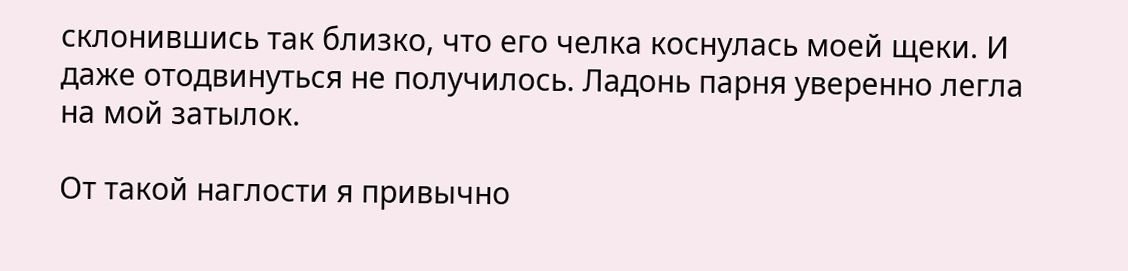склонившись так близко, что его челка коснулась моей щеки. И даже отодвинуться не получилось. Ладонь парня уверенно легла на мой затылок.

От такой наглости я привычно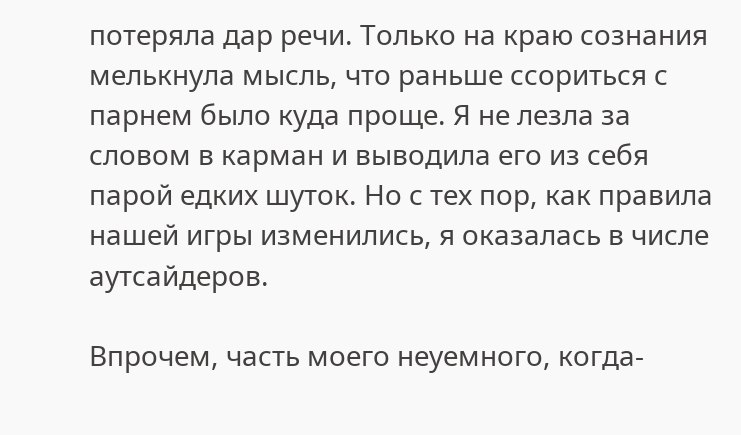потеряла дар речи. Только на краю сознания мелькнула мысль, что раньше ссориться с парнем было куда проще. Я не лезла за словом в карман и выводила его из себя парой едких шуток. Но с тех пор, как правила нашей игры изменились, я оказалась в числе аутсайдеров.

Впрочем, часть моего неуемного, когда-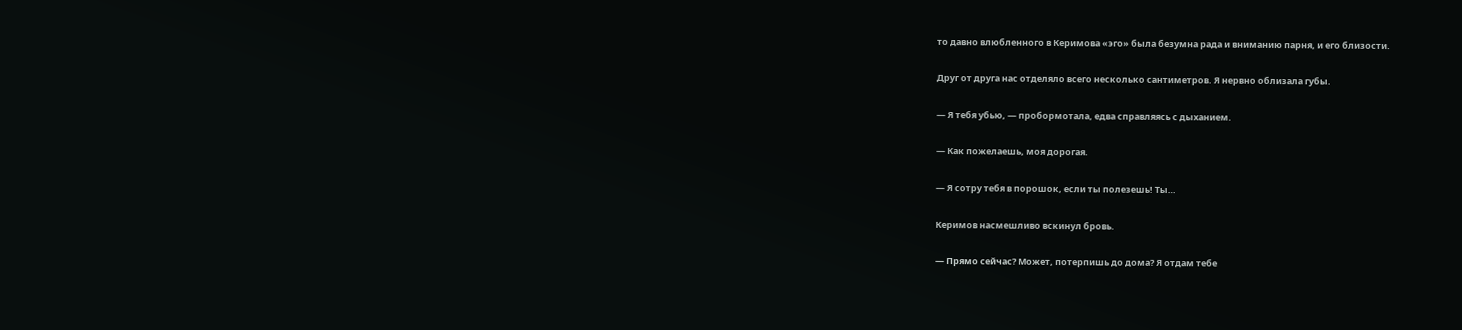то давно влюбленного в Керимова «эго» была безумна рада и вниманию парня, и его близости.

Друг от друга нас отделяло всего несколько сантиметров. Я нервно облизала губы.

— Я тебя убью, — пробормотала, едва справляясь с дыханием.

— Как пожелаешь, моя дорогая.

— Я сотру тебя в порошок, если ты полезешь! Ты…

Керимов насмешливо вскинул бровь.

— Прямо сейчас? Может, потерпишь до дома? Я отдам тебе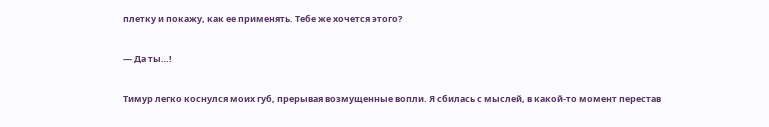плетку и покажу, как ее применять. Тебе же хочется этого?

— Да ты…!

Тимур легко коснулся моих губ, прерывая возмущенные вопли. Я сбилась с мыслей, в какой-то момент перестав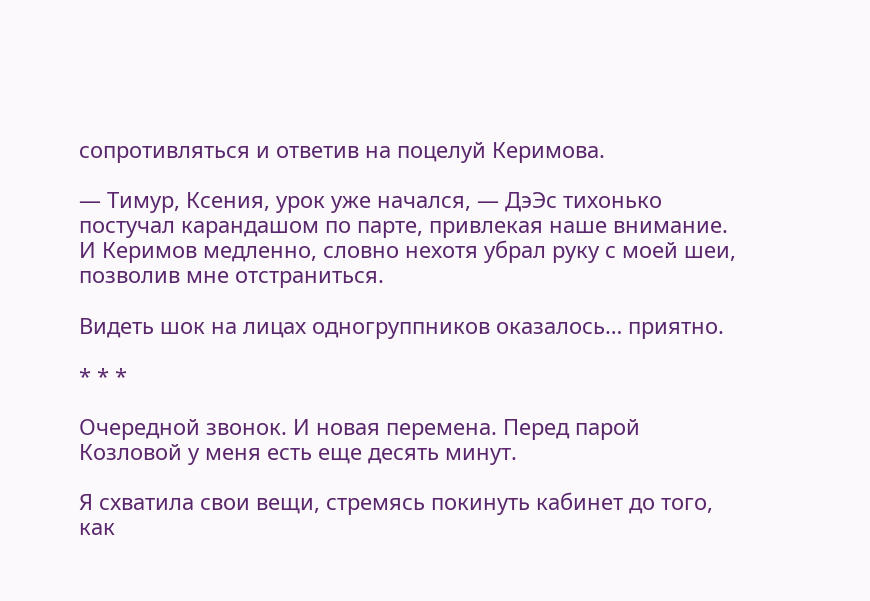сопротивляться и ответив на поцелуй Керимова.

— Тимур, Ксения, урок уже начался, — ДэЭс тихонько постучал карандашом по парте, привлекая наше внимание. И Керимов медленно, словно нехотя убрал руку с моей шеи, позволив мне отстраниться.

Видеть шок на лицах одногруппников оказалось… приятно.

* * *

Очередной звонок. И новая перемена. Перед парой Козловой у меня есть еще десять минут.

Я схватила свои вещи, стремясь покинуть кабинет до того, как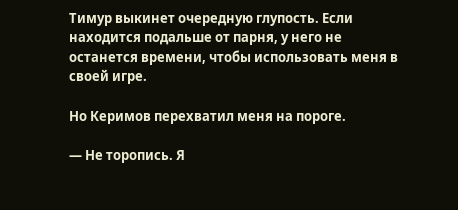Тимур выкинет очередную глупость. Если находится подальше от парня, у него не останется времени, чтобы использовать меня в своей игре.

Но Керимов перехватил меня на пороге.

— Не торопись. Я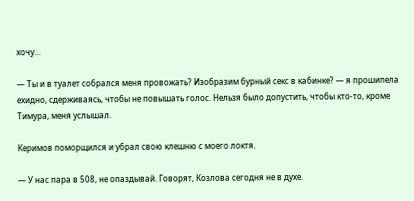хочу…

— Ты и в туалет собрался меня провожать? Изобразим бурный секс в кабинке? — я прошипела ехидно, сдерживаясь, чтобы не повышать голос. Нельзя было допустить, чтобы кто-то, кроме Тимура, меня услышал.

Керимов поморщился и убрал свою клешню с моего локтя.

— У нас пара в 508, не опаздывай. Говорят, Козлова сегодня не в духе.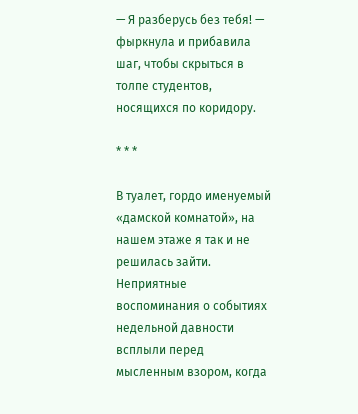— Я разберусь без тебя! — фыркнула и прибавила шаг, чтобы скрыться в толпе студентов, носящихся по коридору.

* * *

В туалет, гордо именуемый «дамской комнатой», на нашем этаже я так и не решилась зайти. Неприятные воспоминания о событиях недельной давности всплыли перед мысленным взором, когда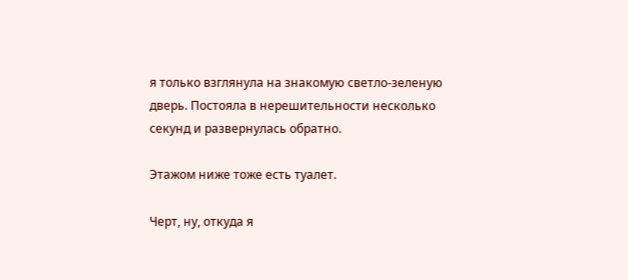я только взглянула на знакомую светло-зеленую дверь. Постояла в нерешительности несколько секунд и развернулась обратно.

Этажом ниже тоже есть туалет.

Черт, ну, откуда я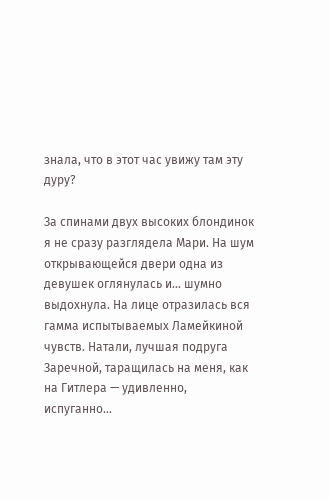знала, что в этот час увижу там эту дуру?

За спинами двух высоких блондинок я не сразу разглядела Мари. На шум открывающейся двери одна из девушек оглянулась и… шумно выдохнула. На лице отразилась вся гамма испытываемых Ламейкиной чувств. Натали, лучшая подруга Заречной, таращилась на меня, как на Гитлера — удивленно, испуганно…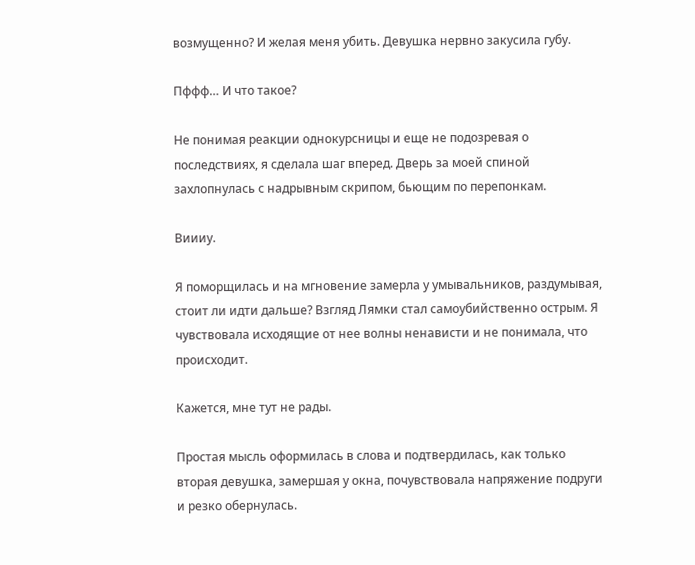возмущенно? И желая меня убить. Девушка нервно закусила губу.

Пффф… И что такое?

Не понимая реакции однокурсницы и еще не подозревая о последствиях, я сделала шаг вперед. Дверь за моей спиной захлопнулась с надрывным скрипом, бьющим по перепонкам.

Виииу.

Я поморщилась и на мгновение замерла у умывальников, раздумывая, стоит ли идти дальше? Взгляд Лямки стал самоубийственно острым. Я чувствовала исходящие от нее волны ненависти и не понимала, что происходит.

Кажется, мне тут не рады.

Простая мысль оформилась в слова и подтвердилась, как только вторая девушка, замершая у окна, почувствовала напряжение подруги и резко обернулась.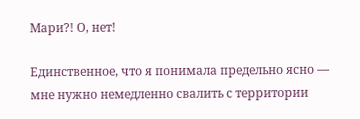Мари?! О, нет!

Единственное, что я понимала предельно ясно — мне нужно немедленно свалить с территории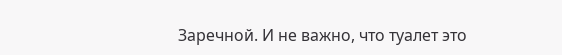Заречной. И не важно, что туалет это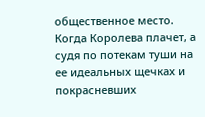общественное место. Когда Королева плачет, а судя по потекам туши на ее идеальных щечках и покрасневших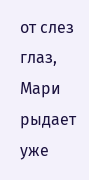от слез глаз, Мари рыдает уже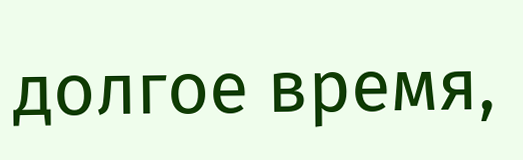долгое время,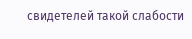свидетелей такой слабости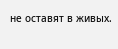не оставят в живых.